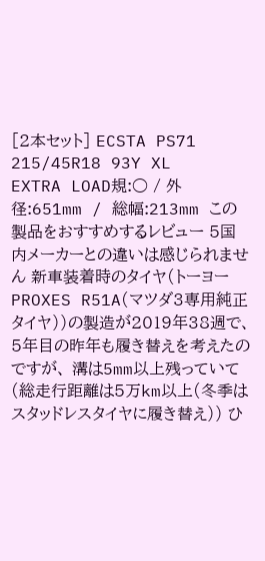[2本セット] ECSTA PS71 215/45R18 93Y XL
EXTRA LOAD規:○ / 外径:651mm / 総幅:213mm この製品をおすすめするレビュー 5国内メーカーとの違いは感じられません 新車装着時のタイヤ(トーヨーPROXES R51A(マツダ3専用純正タイヤ))の製造が2019年38週で、 5年目の昨年も履き替えを考えたのですが、 溝は5mm以上残っていて(総走行距離は5万km以上(冬季はスタッドレスタイヤに履き替え)) ひ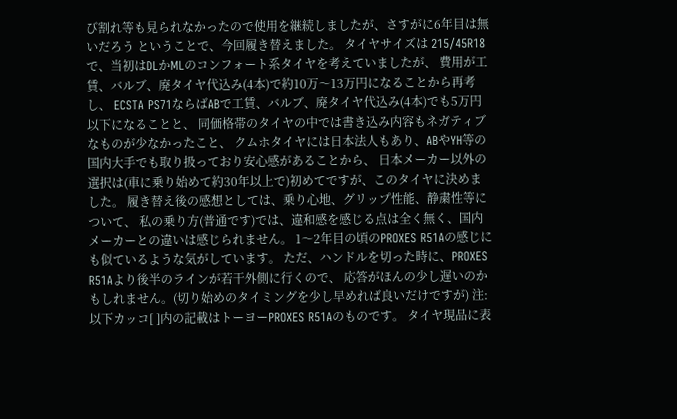び割れ等も見られなかったので使用を継続しましたが、さすがに6年目は無いだろう ということで、今回履き替えました。 タイヤサイズは 215/45R18 で、当初はDLかMLのコンフォート系タイヤを考えていましたが、 費用が工賃、バルブ、廃タイヤ代込み(4本)で約10万〜13万円になることから再考し、 ECSTA PS71ならばABで工賃、バルブ、廃タイヤ代込み(4本)でも5万円以下になることと、 同価格帯のタイヤの中では書き込み内容もネガティブなものが少なかったこと、 クムホタイヤには日本法人もあり、ABやYH等の国内大手でも取り扱っており安心感があることから、 日本メーカー以外の選択は(車に乗り始めて約30年以上で)初めてですが、このタイヤに決めました。 履き替え後の感想としては、乗り心地、グリップ性能、静粛性等について、 私の乗り方(普通です)では、違和感を感じる点は全く無く、国内メーカーとの違いは感じられません。 1〜2年目の頃のPROXES R51Aの感じにも似ているような気がしています。 ただ、ハンドルを切った時に、PROXES R51Aより後半のラインが若干外側に行くので、 応答がほんの少し遅いのかもしれません。(切り始めのタイミングを少し早めれば良いだけですが) 注:以下カッコ[ ]内の記載はトーヨーPROXES R51Aのものです。 タイヤ現品に表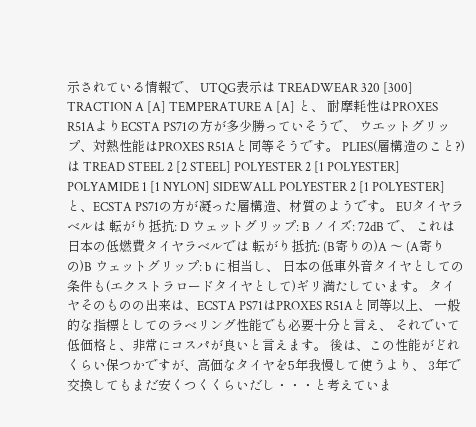示されている情報で、 UTQG表示は TREADWEAR 320 [300] TRACTION A [A] TEMPERATURE A [A] と、 耐摩耗性はPROXES R51AよりECSTA PS71の方が多少勝っていそうで、 ウエットグリップ、対熱性能はPROXES R51Aと同等そうです。 PLIES(層構造のこと?)は TREAD STEEL 2 [2 STEEL] POLYESTER 2 [1 POLYESTER] POLYAMIDE 1 [1 NYLON] SIDEWALL POLYESTER 2 [1 POLYESTER] と、ECSTA PS71の方が凝った層構造、材質のようです。 EUタイヤラベルは 転がり抵抗: D ウェットグリップ: B ノイズ: 72dB で、 これは日本の低燃費タイヤラベルでは 転がり抵抗: (B寄りの)A 〜 (A寄りの)B ウェットグリップ: b に相当し、 日本の低車外音タイヤとしての条件も(エクストラロードタイヤとして)ギリ満たしています。 タイヤそのものの出来は、ECSTA PS71はPROXES R51Aと同等以上、 一般的な指標としてのラベリング性能でも必要十分と言え、 それでいて低価格と、非常にコスパが良いと言えます。 後は、この性能がどれくらい保つかですが、高価なタイヤを5年我慢して使うより、 3年で交換してもまだ安くつくくらいだし・・・と考えていま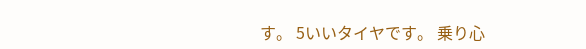す。 5いいタイヤです。 乗り心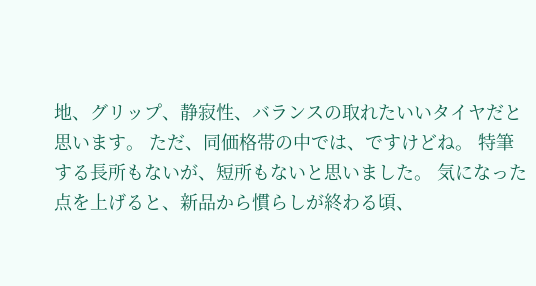地、グリップ、静寂性、バランスの取れたいいタイヤだと思います。 ただ、同価格帯の中では、ですけどね。 特筆する長所もないが、短所もないと思いました。 気になった点を上げると、新品から慣らしが終わる頃、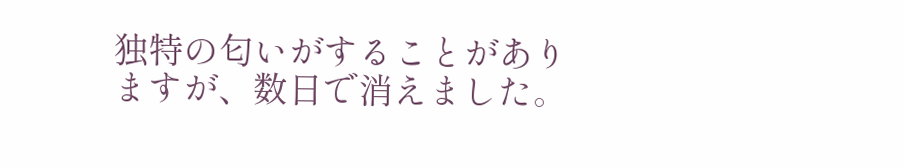独特の匂いがすることがありますが、数日で消えました。